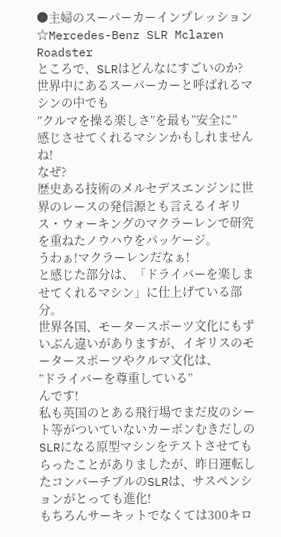●主婦のスーパーカーインプレッション☆Mercedes-Benz SLR Mclaren Roadster
ところで、SLRはどんなにすごいのか?
世界中にあるスーパーカーと呼ばれるマシンの中でも
”クルマを操る楽しさ”を最も”安全に”
感じさせてくれるマシンかもしれませんね!
なぜ?
歴史ある技術のメルセデスエンジンに世界のレースの発信源とも言えるイギリス・ウォーキングのマクラーレンで研究を重ねたノウハウをパッケージ。
うわぁ!マクラーレンだなぁ!
と感じた部分は、「ドライバーを楽しませてくれるマシン」に仕上げている部分。
世界各国、モータースポーツ文化にもずいぶん違いがありますが、イギリスのモータースポーツやクルマ文化は、
”ドライバーを尊重している”
んです!
私も英国のとある飛行場でまだ皮のシート等がついていないカーボンむきだしのSLRになる原型マシンをテストさせてもらったことがありましたが、昨日運転したコンバーチブルのSLRは、サスペンションがとっても進化!
もちろんサーキットでなくては300キロ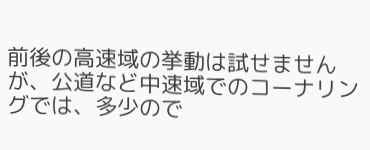前後の高速域の挙動は試せませんが、公道など中速域でのコーナリングでは、多少ので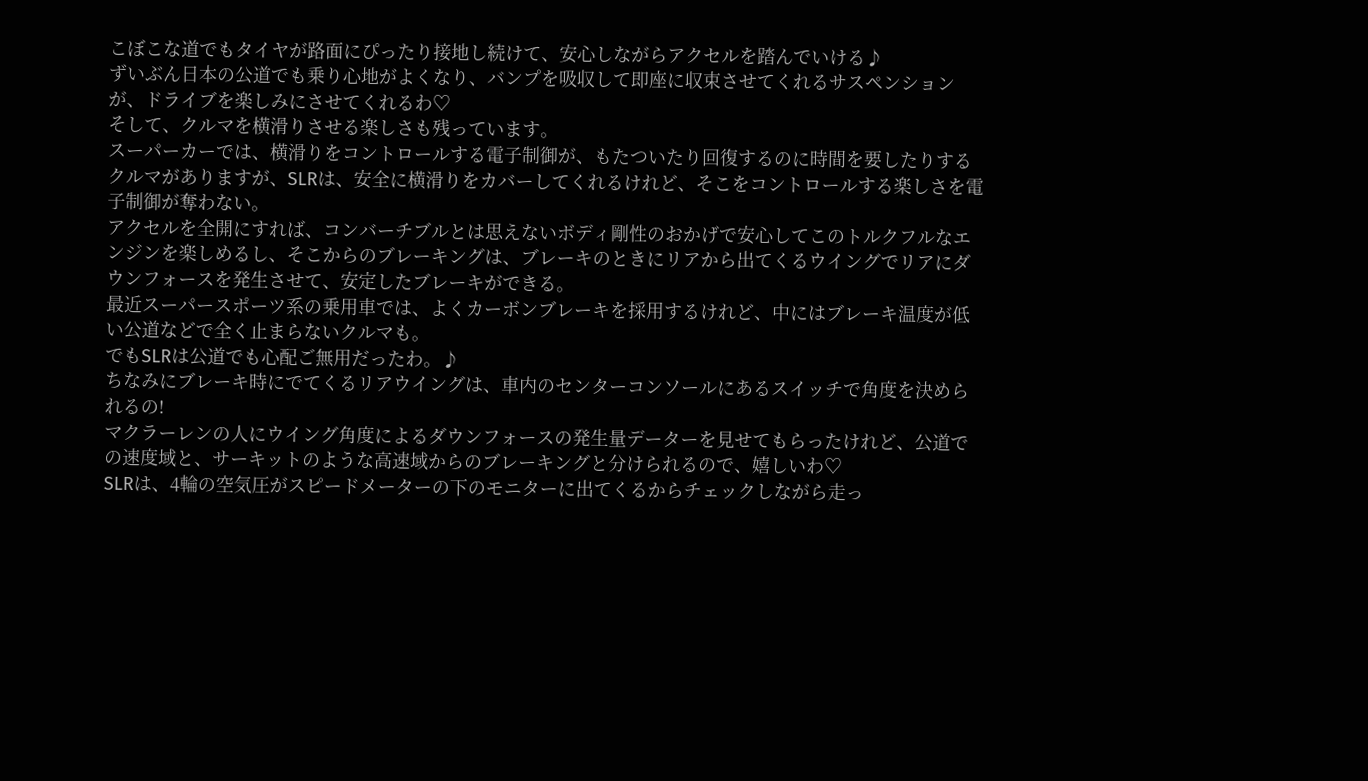こぼこな道でもタイヤが路面にぴったり接地し続けて、安心しながらアクセルを踏んでいける♪
ずいぶん日本の公道でも乗り心地がよくなり、バンプを吸収して即座に収束させてくれるサスペンションが、ドライブを楽しみにさせてくれるわ♡
そして、クルマを横滑りさせる楽しさも残っています。
スーパーカーでは、横滑りをコントロールする電子制御が、もたついたり回復するのに時間を要したりするクルマがありますが、SLRは、安全に横滑りをカバーしてくれるけれど、そこをコントロールする楽しさを電子制御が奪わない。
アクセルを全開にすれば、コンバーチブルとは思えないボディ剛性のおかげで安心してこのトルクフルなエンジンを楽しめるし、そこからのブレーキングは、ブレーキのときにリアから出てくるウイングでリアにダウンフォースを発生させて、安定したブレーキができる。
最近スーパースポーツ系の乗用車では、よくカーボンブレーキを採用するけれど、中にはブレーキ温度が低い公道などで全く止まらないクルマも。
でもSLRは公道でも心配ご無用だったわ。♪
ちなみにブレーキ時にでてくるリアウイングは、車内のセンターコンソールにあるスイッチで角度を決められるの!
マクラーレンの人にウイング角度によるダウンフォースの発生量データーを見せてもらったけれど、公道での速度域と、サーキットのような高速域からのブレーキングと分けられるので、嬉しいわ♡
SLRは、4輪の空気圧がスピードメーターの下のモニターに出てくるからチェックしながら走っ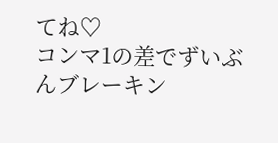てね♡
コンマ1の差でずいぶんブレーキン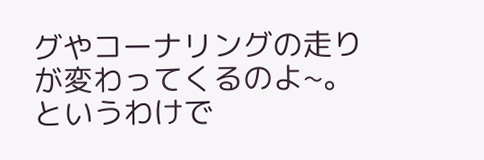グやコーナリングの走りが変わってくるのよ~。
というわけで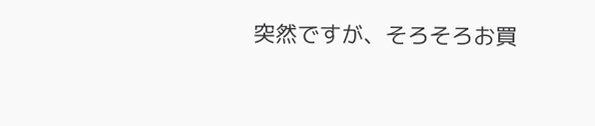突然ですが、そろそろお買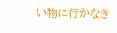い物に行かなき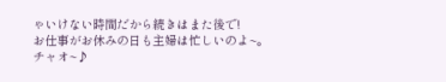ゃいけない時間だから続きはまた後で!
お仕事がお休みの日も主婦は忙しいのよ~。
チャオ~♪